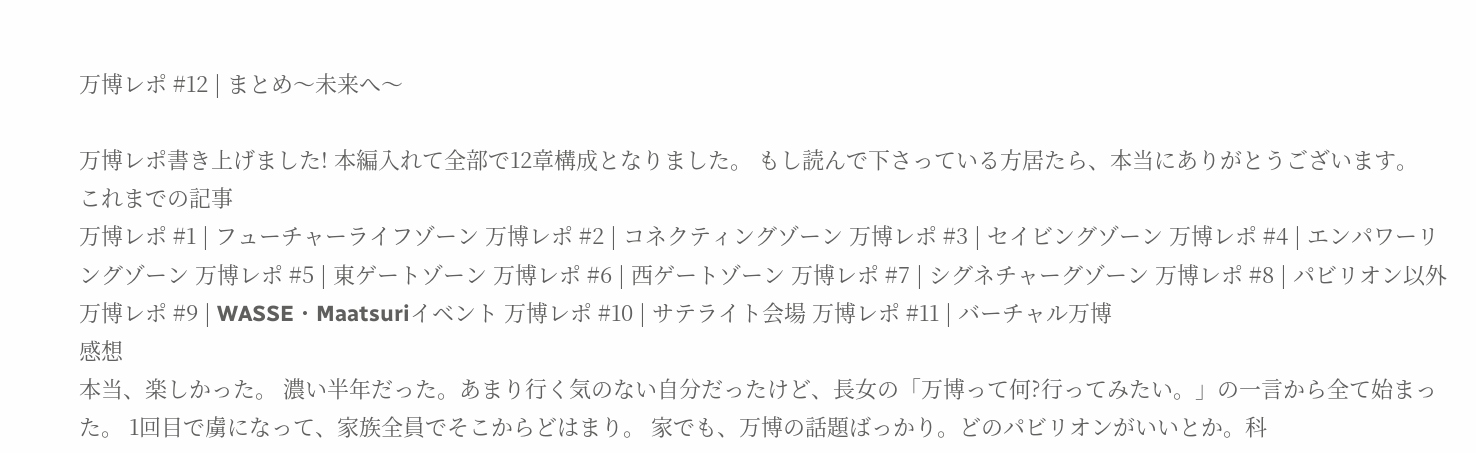万博レポ #12 | まとめ〜未来へ〜

万博レポ書き上げました! 本編入れて全部で12章構成となりました。 もし読んで下さっている方居たら、本当にありがとうございます。
これまでの記事
万博レポ #1 | フューチャーライフゾーン 万博レポ #2 | コネクティングゾーン 万博レポ #3 | セイビングゾーン 万博レポ #4 | エンパワーリングゾーン 万博レポ #5 | 東ゲートゾーン 万博レポ #6 | 西ゲートゾーン 万博レポ #7 | シグネチャーグゾーン 万博レポ #8 | パビリオン以外 万博レポ #9 | WASSE・Maatsuriイベント 万博レポ #10 | サテライト会場 万博レポ #11 | バーチャル万博
感想
本当、楽しかった。 濃い半年だった。あまり行く気のない自分だったけど、長女の「万博って何?行ってみたい。」の一言から全て始まった。 1回目で虜になって、家族全員でそこからどはまり。 家でも、万博の話題ばっかり。どのパビリオンがいいとか。科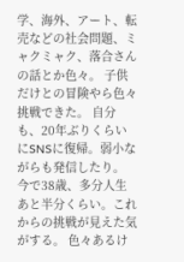学、海外、アート、転売などの社会問題、ミャクミャク、落合さんの話とか色々。 子供だけとの冒険やら色々挑戦できた。 自分も、20年ぶりくらいにSNSに復帰。弱小ながらも発信したり。 今で38歳、多分人生あと半分くらい。これからの挑戦が見えた気がする。 色々あるけ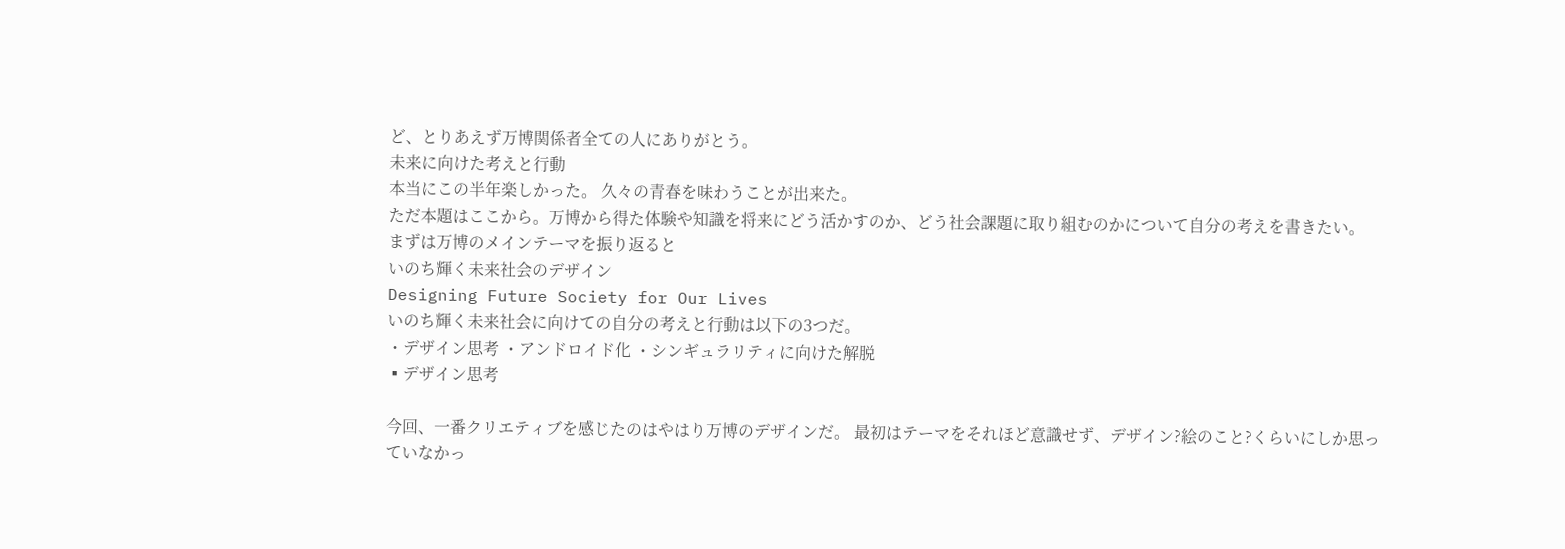ど、とりあえず万博関係者全ての人にありがとう。
未来に向けた考えと行動
本当にこの半年楽しかった。 久々の青春を味わうことが出来た。
ただ本題はここから。万博から得た体験や知識を将来にどう活かすのか、どう社会課題に取り組むのかについて自分の考えを書きたい。
まずは万博のメインテーマを振り返ると
いのち輝く未来社会のデザイン
Designing Future Society for Our Lives
いのち輝く未来社会に向けての自分の考えと行動は以下の3つだ。
・デザイン思考 ・アンドロイド化 ・シンギュラリティに向けた解脱
▪デザイン思考

今回、一番クリエティブを感じたのはやはり万博のデザインだ。 最初はテーマをそれほど意識せず、デザイン?絵のこと?くらいにしか思っていなかっ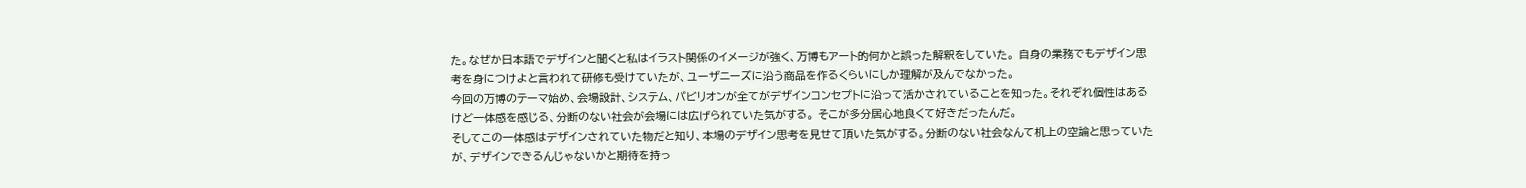た。なぜか日本語でデザインと聞くと私はイラスト関係のイメージが強く、万博もアート的何かと誤った解釈をしていた。 自身の業務でもデザイン思考を身につけよと言われて研修も受けていたが、ユーザニーズに沿う商品を作るくらいにしか理解が及んでなかった。
今回の万博のテーマ始め、会場設計、システム、パビリオンが全てがデザインコンセプトに沿って活かされていることを知った。それぞれ個性はあるけど一体感を感じる、分断のない社会が会場には広げられていた気がする。 そこが多分居心地良くて好きだったんだ。
そしてこの一体感はデザインされていた物だと知り、本場のデザイン思考を見せて頂いた気がする。分断のない社会なんて机上の空論と思っていたが、デザインできるんじゃないかと期待を持っ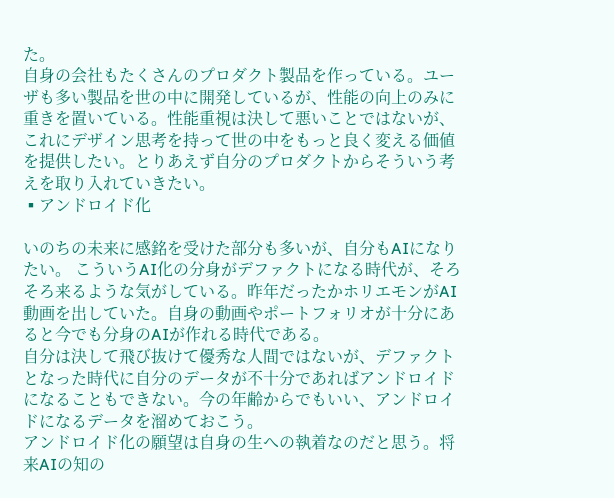た。
自身の会社もたくさんのプロダクト製品を作っている。ユーザも多い製品を世の中に開発しているが、性能の向上のみに重きを置いている。性能重視は決して悪いことではないが、これにデザイン思考を持って世の中をもっと良く変える価値を提供したい。とりあえず自分のプロダクトからそういう考えを取り入れていきたい。
▪アンドロイド化

いのちの未来に感銘を受けた部分も多いが、自分もAIになりたい。 こういうAI化の分身がデファクトになる時代が、そろそろ来るような気がしている。昨年だったかホリエモンがAI動画を出していた。自身の動画やポートフォリオが十分にあると今でも分身のAIが作れる時代である。
自分は決して飛び抜けて優秀な人間ではないが、デファクトとなった時代に自分のデータが不十分であればアンドロイドになることもできない。今の年齢からでもいい、アンドロイドになるデータを溜めておこう。
アンドロイド化の願望は自身の生への執着なのだと思う。将来AIの知の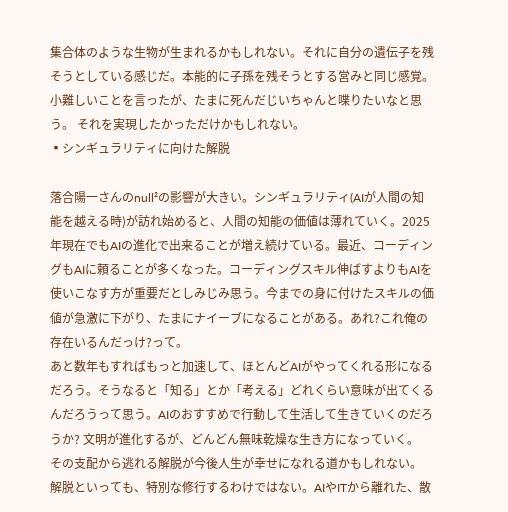集合体のような生物が生まれるかもしれない。それに自分の遺伝子を残そうとしている感じだ。本能的に子孫を残そうとする営みと同じ感覚。
小難しいことを言ったが、たまに死んだじいちゃんと喋りたいなと思う。 それを実現したかっただけかもしれない。
▪シンギュラリティに向けた解脱

落合陽一さんのnull²の影響が大きい。シンギュラリティ(AIが人間の知能を越える時)が訪れ始めると、人間の知能の価値は薄れていく。2025年現在でもAIの進化で出来ることが増え続けている。最近、コーディングもAIに頼ることが多くなった。コーディングスキル伸ばすよりもAIを使いこなす方が重要だとしみじみ思う。今までの身に付けたスキルの価値が急激に下がり、たまにナイーブになることがある。あれ?これ俺の存在いるんだっけ?って。
あと数年もすればもっと加速して、ほとんどAIがやってくれる形になるだろう。そうなると「知る」とか「考える」どれくらい意味が出てくるんだろうって思う。AIのおすすめで行動して生活して生きていくのだろうか? 文明が進化するが、どんどん無味乾燥な生き方になっていく。
その支配から逃れる解脱が今後人生が幸せになれる道かもしれない。 解脱といっても、特別な修行するわけではない。AIやITから離れた、散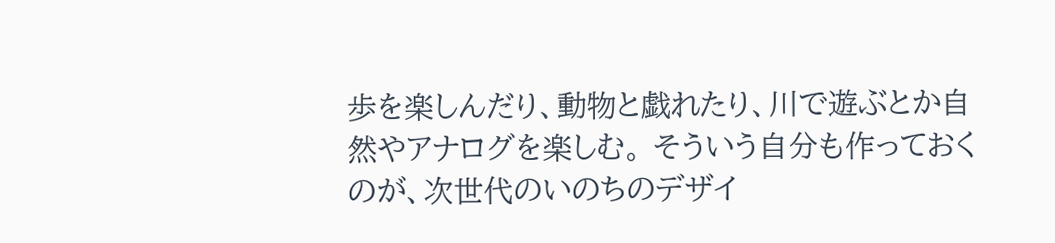歩を楽しんだり、動物と戯れたり、川で遊ぶとか自然やアナログを楽しむ。 そういう自分も作っておくのが、次世代のいのちのデザイ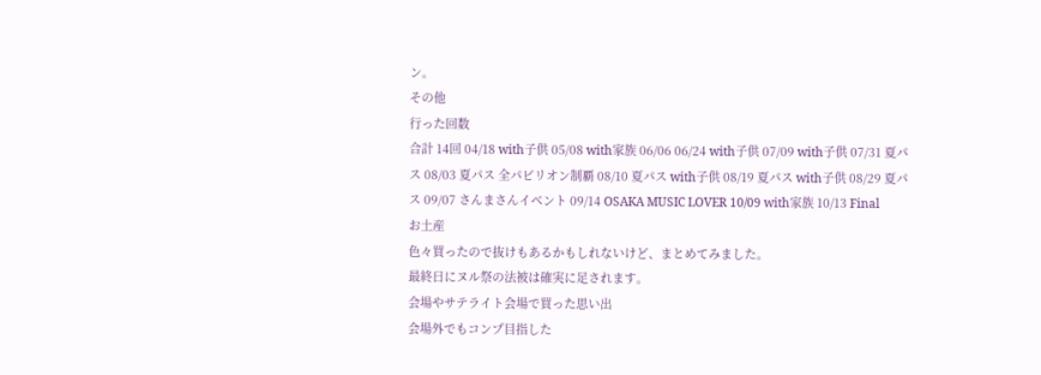ン。
その他
行った回数
合計 14回 04/18 with子供 05/08 with家族 06/06 06/24 with子供 07/09 with子供 07/31 夏パス 08/03 夏パス 全パビリオン制覇 08/10 夏パス with子供 08/19 夏パス with子供 08/29 夏パス 09/07 さんまさんイベント 09/14 OSAKA MUSIC LOVER 10/09 with家族 10/13 Final
お土産
色々買ったので抜けもあるかもしれないけど、まとめてみました。
最終日にヌル祭の法被は確実に足されます。
会場やサテライト会場で買った思い出
会場外でもコンプ目指した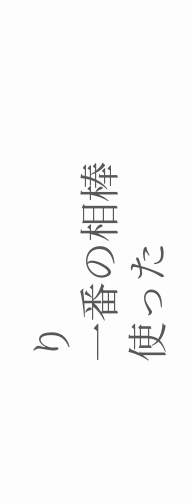り
一番の相棒
使った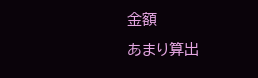金額
あまり算出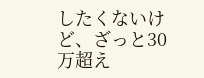したくないけど、ざっと30万超え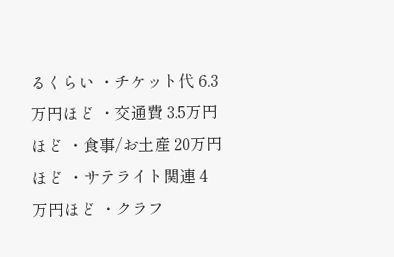るくらい ・チケット代 6.3万円ほど ・交通費 3.5万円ほど ・食事/お土産 20万円ほど ・サテライト関連 4万円ほど ・クラフ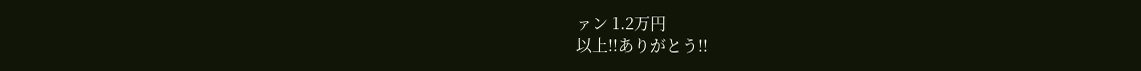ァン 1.2万円
以上!!ありがとう!!